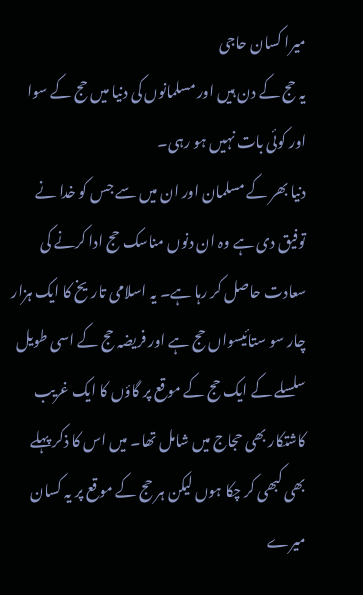میرا کسان حاجی
یہ حج کے دن ہیں اور مسلمانوں کی دنیا میں حج کے سوا اور کوئی بات نہیں ہو رہی۔
دنیا بھر کے مسلمان اور ان میں سے جس کو خدا نے توفیق دی ہے وہ ان دنوں مناسک حج ادا کرنے کی سعادت حاصل کر رہا ہے۔ یہ اسلامی تاریخ کا ایک ہزار چار سو ستائیسواں حج ہے اور فریضہ حج کے اسی طویل سلسلے کے ایک حج کے موقع پر گاؤں کا ایک غریب کاشتکار بھی حجاج میں شامل تھا۔ میں اس کا ذکر پہلے بھی کبھی کر چکا ہوں لیکن ہر حج کے موقع پر یہ کسان میرے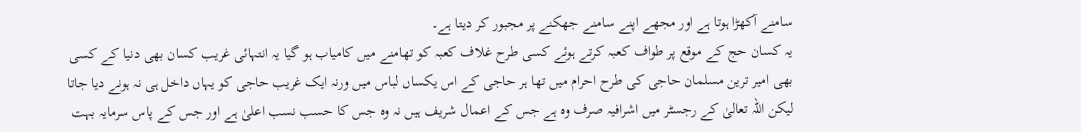سامنے آکھڑا ہوتا ہے اور مجھے اپنے سامنے جھکنے پر مجبور کر دیتا ہے۔
یہ کسان حج کے موقع پر طواف کعبہ کرتے ہوئے کسی طرح غلاف کعبہ کو تھامنے میں کامیاب ہو گیا یہ انتہائی غریب کسان بھی دنیا کے کسی بھی امیر ترین مسلمان حاجی کی طرح احرام میں تھا ہر حاجی کے اس یکساں لباس میں ورنہ ایک غریب حاجی کو یہاں داخل ہی نہ ہونے دیا جاتا لیکن اللہ تعالیٰ کے رجسٹر میں اشرافیہ صرف وہ ہے جس کے اعمال شریف ہیں نہ وہ جس کا حسب نسب اعلیٰ ہے اور جس کے پاس سرمایہ بہت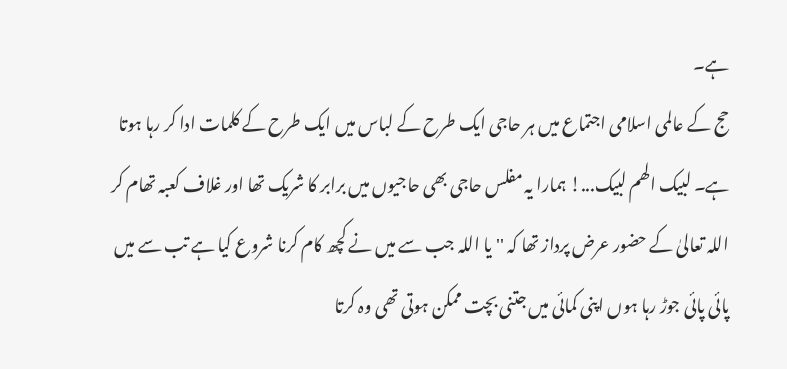ہے۔
حج کے عالمی اسلامی اجتماع میں ہر حاجی ایک طرح کے لباس میں ایک طرح کے کلمات ادا کر رہا ہوتا ہے۔ لبیک الھم لبیک...! ہمارا یہ مفلس حاجی بھی حاجیوں میں برابر کا شریک تھا اور غلاف کعبہ تھام کر اللہ تعالیٰ کے حضور عرض پرداز تھا کہ ''یا اللہ جب سے میں نے کچھ کام کرنا شروع کیا ہے تب سے میں پائی پائی جوڑ رہا ہوں اپنی کمائی میں جتنی بچت ممکن ہوتی تھی وہ کرتا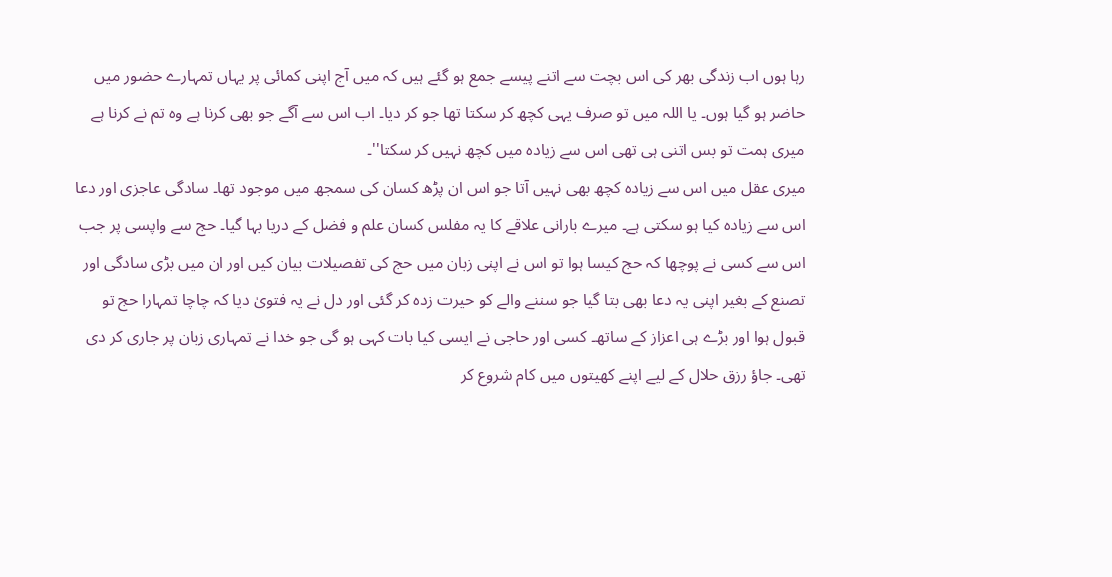رہا ہوں اب زندگی بھر کی اس بچت سے اتنے پیسے جمع ہو گئے ہیں کہ میں آج اپنی کمائی پر یہاں تمہارے حضور میں حاضر ہو گیا ہوں۔ یا اللہ میں تو صرف یہی کچھ کر سکتا تھا جو کر دیا۔ اب اس سے آگے جو بھی کرنا ہے وہ تم نے کرنا ہے میری ہمت تو بس اتنی ہی تھی اس سے زیادہ میں کچھ نہیں کر سکتا''۔
میری عقل میں اس سے زیادہ کچھ بھی نہیں آتا جو اس ان پڑھ کسان کی سمجھ میں موجود تھا۔ سادگی عاجزی اور دعا اس سے زیادہ کیا ہو سکتی ہے۔ میرے بارانی علاقے کا یہ مفلس کسان علم و فضل کے دریا بہا گیا۔ حج سے واپسی پر جب اس سے کسی نے پوچھا کہ حج کیسا ہوا تو اس نے اپنی زبان میں حج کی تفصیلات بیان کیں اور ان میں بڑی سادگی اور تصنع کے بغیر اپنی یہ دعا بھی بتا گیا جو سننے والے کو حیرت زدہ کر گئی اور دل نے یہ فتویٰ دیا کہ چاچا تمہارا حج تو قبول ہوا اور بڑے ہی اعزاز کے ساتھ۔ کسی اور حاجی نے ایسی کیا بات کہی ہو گی جو خدا نے تمہاری زبان پر جاری کر دی تھی۔ جاؤ رزق حلال کے لیے اپنے کھیتوں میں کام شروع کر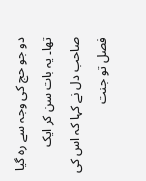دو جو حج کی وجہ سے رہ گیا تھا۔ یہ بات سن کر ایک صاحب دل نے کہا کہ اس کی فصل تو جنت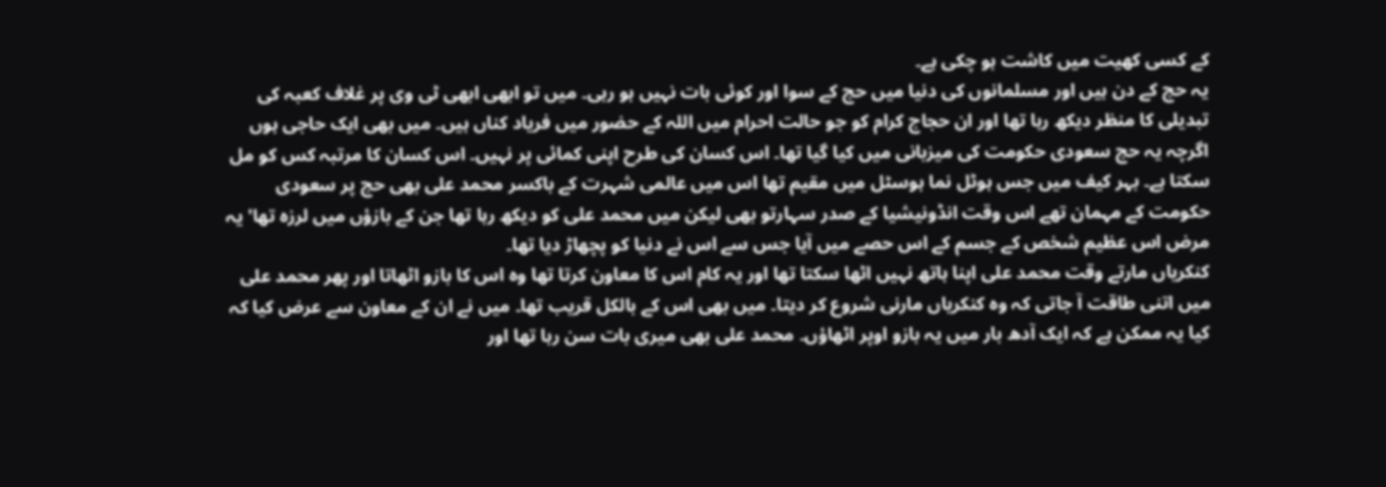کے کسی کھیت میں کاشت ہو چکی ہے۔
یہ حج کے دن ہیں اور مسلمانوں کی دنیا میں حج کے سوا اور کوئی بات نہیں ہو رہی۔ میں تو ابھی ابھی ٹی وی پر غلاف کعبہ کی تبدیلی کا منظر دیکھ رہا تھا اور ان حجاج کرام کو جو حالت احرام میں اللہ کے حضور میں فریاد کناں ہیں۔ میں بھی ایک حاجی ہوں اگرچہ یہ حج سعودی حکومت کی میزبانی میں کیا گیا تھا۔ اس کسان کی طرح اپنی کمائی پر نہیں۔ اس کسان کا مرتبہ کس کو مل سکتا ہے۔ بہر کیف میں جس ہوٹل نما ہوسٹل میں مقیم تھا اس میں عالمی شہرت کے باکسر محمد علی بھی حج پر سعودی حکومت کے مہمان تھے اس وقت انڈونیشیا کے صدر سہارتو بھی لیکن میں محمد علی کو دیکھ رہا تھا جن کے بازؤں میں لرزہ تھا' یہ مرض اس عظیم شخص کے جسم کے اس حصے میں آیا جس سے اس نے دنیا کو پچھاڑ دیا تھا۔
کنکریاں مارتے وقت محمد علی اپنا ہاتھ نہیں اٹھا سکتا تھا اور یہ کام اس کا معاون کرتا تھا وہ اس کا بازو اٹھاتا اور پھر محمد علی میں اتنی طاقت آ جاتی کہ وہ کنکریاں مارنی شروع کر دیتا۔ میں بھی اس کے بالکل قریب تھا۔ میں نے ان کے معاون سے عرض کیا کہ کیا یہ ممکن ہے کہ ایک آدھ بار میں یہ بازو اوپر اٹھاؤں۔ محمد علی بھی میری بات سن رہا تھا اور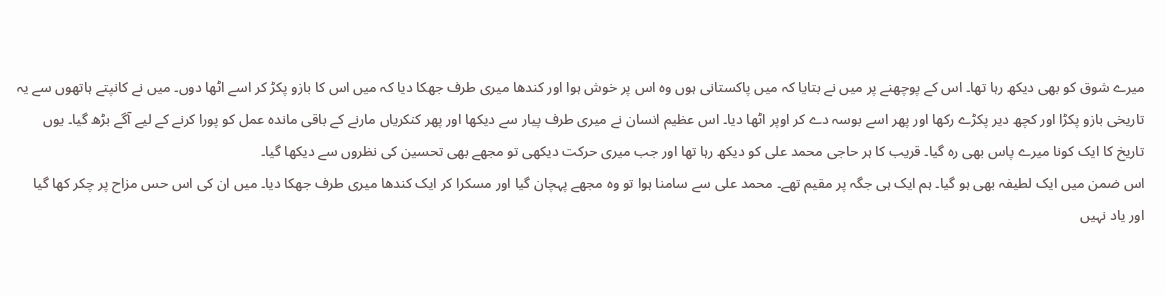میرے شوق کو بھی دیکھ رہا تھا۔ اس کے پوچھنے پر میں نے بتایا کہ میں پاکستانی ہوں وہ اس پر خوش ہوا اور کندھا میری طرف جھکا دیا کہ میں اس کا بازو پکڑ کر اسے اٹھا دوں۔ میں نے کانپتے ہاتھوں سے یہ تاریخی بازو پکڑا اور کچھ دیر پکڑے رکھا اور پھر اسے بوسہ دے کر اوپر اٹھا دیا۔ اس عظیم انسان نے میری طرف پیار سے دیکھا اور پھر کنکریاں مارنے کے باقی ماندہ عمل کو پورا کرنے کے لیے آگے بڑھ گیا۔ یوں تاریخ کا ایک کونا میرے پاس بھی رہ گیا۔ قریب کا ہر حاجی محمد علی کو دیکھ رہا تھا اور جب میری حرکت دیکھی تو مجھے بھی تحسین کی نظروں سے دیکھا گیا۔
اس ضمن میں ایک لطیفہ بھی ہو گیا۔ ہم ایک ہی جگہ پر مقیم تھے۔ محمد علی سے سامنا ہوا تو وہ مجھے پہچان گیا اور مسکرا کر ایک کندھا میری طرف جھکا دیا۔ میں ان کی اس حس مزاح پر چکر کھا گیا اور یاد نہیں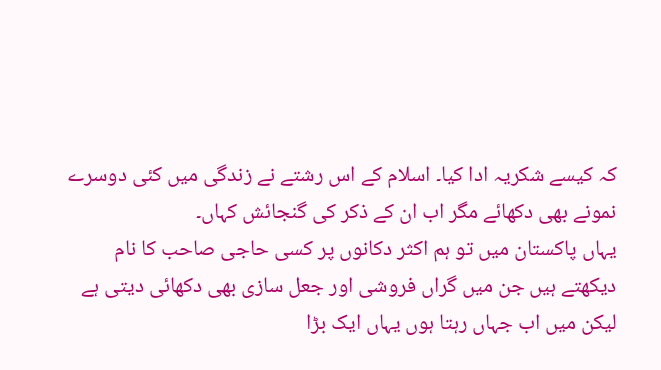کہ کیسے شکریہ ادا کیا۔ اسلام کے اس رشتے نے زندگی میں کئی دوسرے نمونے بھی دکھائے مگر اب ان کے ذکر کی گنجائش کہاں۔
یہاں پاکستان میں تو ہم اکثر دکانوں پر کسی حاجی صاحب کا نام دیکھتے ہیں جن میں گراں فروشی اور جعل سازی بھی دکھائی دیتی ہے لیکن میں اب جہاں رہتا ہوں یہاں ایک بڑا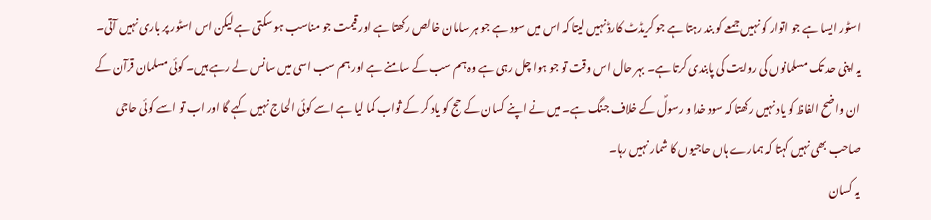اسٹور ایسا ہے جو اتوار کو نہیں جمعے کو بند رہتا ہے جو کریڈٹ کارڈ نہیں لیتا کہ اس میں سود ہے جو ہر سامان خالص رکھتا ہے اور قیمت جو مناسب ہو سکتی ہے لیکن اس اسٹور پر باری نہیں آتی۔
یہ اپنی حد تک مسلمانوں کی روایت کی پابندی کرتا ہے۔ بہر حال اس وقت تو جو ہوا چل رہی ہے وہ ہم سب کے سامنے ہے اور ہم سب اسی میں سانس لے رہے ہیں۔ کوئی مسلمان قرآن کے ان واضح الفاظ کو یاد نہیں رکھتا کہ سود خدا و رسولؐ کے خلاف جنگ ہے۔ میں نے اپنے کسان کے حج کو یاد کر کے ثواب کما لیا ہے اسے کوئی الحاج نہیں کہے گا اور اب تو اسے کوئی حاجی صاحب بھی نہیں کہتا کہ ہمارے ہاں حاجیوں کا شمار نہیں رہا۔
یہ کسان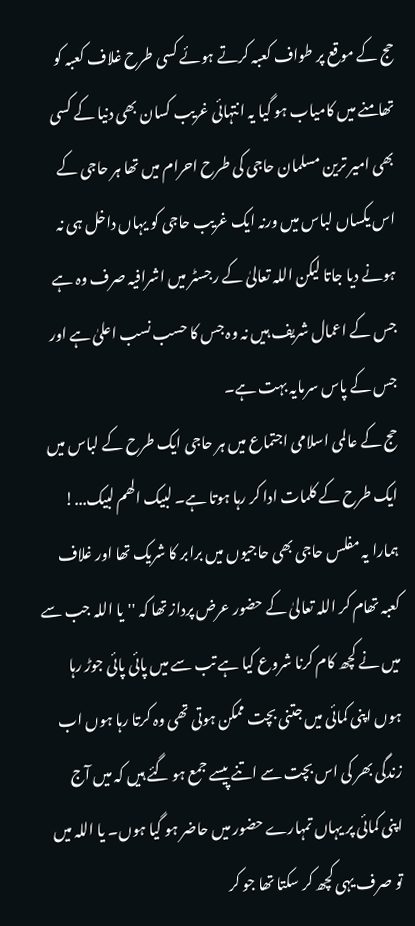حج کے موقع پر طواف کعبہ کرتے ہوئے کسی طرح غلاف کعبہ کو تھامنے میں کامیاب ہو گیا یہ انتہائی غریب کسان بھی دنیا کے کسی بھی امیر ترین مسلمان حاجی کی طرح احرام میں تھا ہر حاجی کے اس یکساں لباس میں ورنہ ایک غریب حاجی کو یہاں داخل ہی نہ ہونے دیا جاتا لیکن اللہ تعالیٰ کے رجسٹر میں اشرافیہ صرف وہ ہے جس کے اعمال شریف ہیں نہ وہ جس کا حسب نسب اعلیٰ ہے اور جس کے پاس سرمایہ بہت ہے۔
حج کے عالمی اسلامی اجتماع میں ہر حاجی ایک طرح کے لباس میں ایک طرح کے کلمات ادا کر رہا ہوتا ہے۔ لبیک الھم لبیک...! ہمارا یہ مفلس حاجی بھی حاجیوں میں برابر کا شریک تھا اور غلاف کعبہ تھام کر اللہ تعالیٰ کے حضور عرض پرداز تھا کہ ''یا اللہ جب سے میں نے کچھ کام کرنا شروع کیا ہے تب سے میں پائی پائی جوڑ رہا ہوں اپنی کمائی میں جتنی بچت ممکن ہوتی تھی وہ کرتا رہا ہوں اب زندگی بھر کی اس بچت سے اتنے پیسے جمع ہو گئے ہیں کہ میں آج اپنی کمائی پر یہاں تمہارے حضور میں حاضر ہو گیا ہوں۔ یا اللہ میں تو صرف یہی کچھ کر سکتا تھا جو کر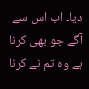دیا۔ اب اس سے آگے جو بھی کرنا ہے وہ تم نے کرنا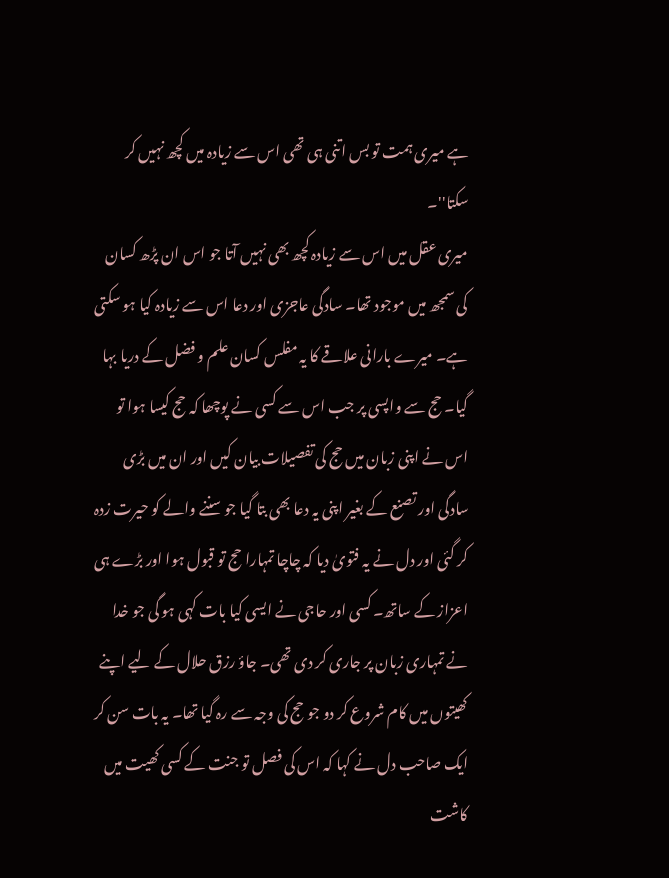ہے میری ہمت تو بس اتنی ہی تھی اس سے زیادہ میں کچھ نہیں کر سکتا''۔
میری عقل میں اس سے زیادہ کچھ بھی نہیں آتا جو اس ان پڑھ کسان کی سمجھ میں موجود تھا۔ سادگی عاجزی اور دعا اس سے زیادہ کیا ہو سکتی ہے۔ میرے بارانی علاقے کا یہ مفلس کسان علم و فضل کے دریا بہا گیا۔ حج سے واپسی پر جب اس سے کسی نے پوچھا کہ حج کیسا ہوا تو اس نے اپنی زبان میں حج کی تفصیلات بیان کیں اور ان میں بڑی سادگی اور تصنع کے بغیر اپنی یہ دعا بھی بتا گیا جو سننے والے کو حیرت زدہ کر گئی اور دل نے یہ فتویٰ دیا کہ چاچا تمہارا حج تو قبول ہوا اور بڑے ہی اعزاز کے ساتھ۔ کسی اور حاجی نے ایسی کیا بات کہی ہو گی جو خدا نے تمہاری زبان پر جاری کر دی تھی۔ جاؤ رزق حلال کے لیے اپنے کھیتوں میں کام شروع کر دو جو حج کی وجہ سے رہ گیا تھا۔ یہ بات سن کر ایک صاحب دل نے کہا کہ اس کی فصل تو جنت کے کسی کھیت میں کاشت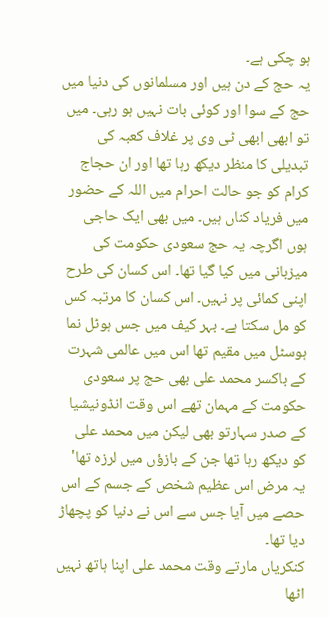ہو چکی ہے۔
یہ حج کے دن ہیں اور مسلمانوں کی دنیا میں حج کے سوا اور کوئی بات نہیں ہو رہی۔ میں تو ابھی ابھی ٹی وی پر غلاف کعبہ کی تبدیلی کا منظر دیکھ رہا تھا اور ان حجاج کرام کو جو حالت احرام میں اللہ کے حضور میں فریاد کناں ہیں۔ میں بھی ایک حاجی ہوں اگرچہ یہ حج سعودی حکومت کی میزبانی میں کیا گیا تھا۔ اس کسان کی طرح اپنی کمائی پر نہیں۔ اس کسان کا مرتبہ کس کو مل سکتا ہے۔ بہر کیف میں جس ہوٹل نما ہوسٹل میں مقیم تھا اس میں عالمی شہرت کے باکسر محمد علی بھی حج پر سعودی حکومت کے مہمان تھے اس وقت انڈونیشیا کے صدر سہارتو بھی لیکن میں محمد علی کو دیکھ رہا تھا جن کے بازؤں میں لرزہ تھا' یہ مرض اس عظیم شخص کے جسم کے اس حصے میں آیا جس سے اس نے دنیا کو پچھاڑ دیا تھا۔
کنکریاں مارتے وقت محمد علی اپنا ہاتھ نہیں اٹھا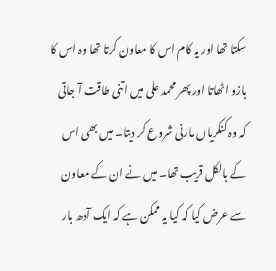سکتا تھا اور یہ کام اس کا معاون کرتا تھا وہ اس کا بازو اٹھاتا اور پھر محمد علی میں اتنی طاقت آ جاتی کہ وہ کنکریاں مارنی شروع کر دیتا۔ میں بھی اس کے بالکل قریب تھا۔ میں نے ان کے معاون سے عرض کیا کہ کیا یہ ممکن ہے کہ ایک آدھ بار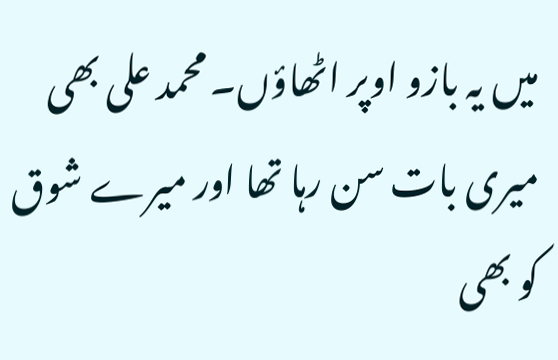میں یہ بازو اوپر اٹھاؤں۔ محمد علی بھی میری بات سن رہا تھا اور میرے شوق کو بھی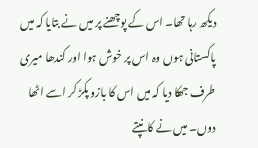دیکھ رہا تھا۔ اس کے پوچھنے پر میں نے بتایا کہ میں پاکستانی ہوں وہ اس پر خوش ہوا اور کندھا میری طرف جھکا دیا کہ میں اس کا بازو پکڑ کر اسے اٹھا دوں۔ میں نے کانپتے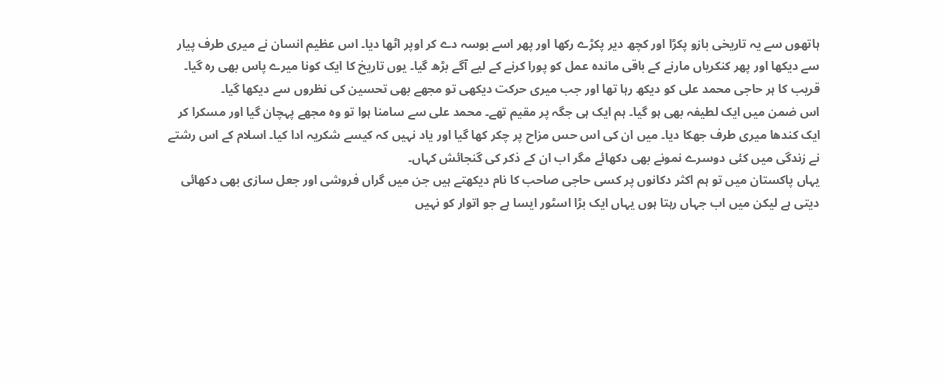ہاتھوں سے یہ تاریخی بازو پکڑا اور کچھ دیر پکڑے رکھا اور پھر اسے بوسہ دے کر اوپر اٹھا دیا۔ اس عظیم انسان نے میری طرف پیار سے دیکھا اور پھر کنکریاں مارنے کے باقی ماندہ عمل کو پورا کرنے کے لیے آگے بڑھ گیا۔ یوں تاریخ کا ایک کونا میرے پاس بھی رہ گیا۔ قریب کا ہر حاجی محمد علی کو دیکھ رہا تھا اور جب میری حرکت دیکھی تو مجھے بھی تحسین کی نظروں سے دیکھا گیا۔
اس ضمن میں ایک لطیفہ بھی ہو گیا۔ ہم ایک ہی جگہ پر مقیم تھے۔ محمد علی سے سامنا ہوا تو وہ مجھے پہچان گیا اور مسکرا کر ایک کندھا میری طرف جھکا دیا۔ میں ان کی اس حس مزاح پر چکر کھا گیا اور یاد نہیں کہ کیسے شکریہ ادا کیا۔ اسلام کے اس رشتے نے زندگی میں کئی دوسرے نمونے بھی دکھائے مگر اب ان کے ذکر کی گنجائش کہاں۔
یہاں پاکستان میں تو ہم اکثر دکانوں پر کسی حاجی صاحب کا نام دیکھتے ہیں جن میں گراں فروشی اور جعل سازی بھی دکھائی دیتی ہے لیکن میں اب جہاں رہتا ہوں یہاں ایک بڑا اسٹور ایسا ہے جو اتوار کو نہیں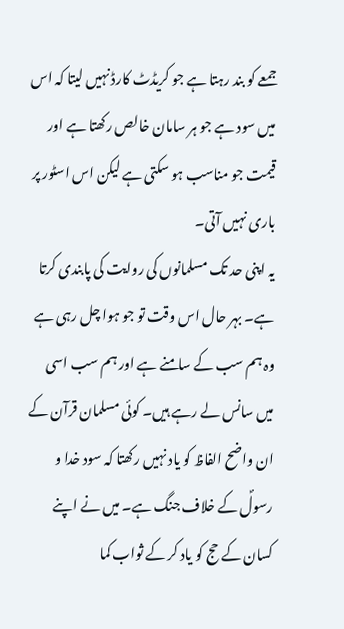جمعے کو بند رہتا ہے جو کریڈٹ کارڈ نہیں لیتا کہ اس میں سود ہے جو ہر سامان خالص رکھتا ہے اور قیمت جو مناسب ہو سکتی ہے لیکن اس اسٹور پر باری نہیں آتی۔
یہ اپنی حد تک مسلمانوں کی روایت کی پابندی کرتا ہے۔ بہر حال اس وقت تو جو ہوا چل رہی ہے وہ ہم سب کے سامنے ہے اور ہم سب اسی میں سانس لے رہے ہیں۔ کوئی مسلمان قرآن کے ان واضح الفاظ کو یاد نہیں رکھتا کہ سود خدا و رسولؐ کے خلاف جنگ ہے۔ میں نے اپنے کسان کے حج کو یاد کر کے ثواب کما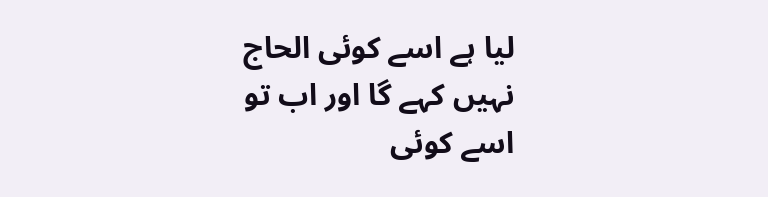لیا ہے اسے کوئی الحاج نہیں کہے گا اور اب تو اسے کوئی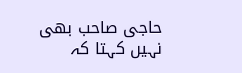حاجی صاحب بھی نہیں کہتا کہ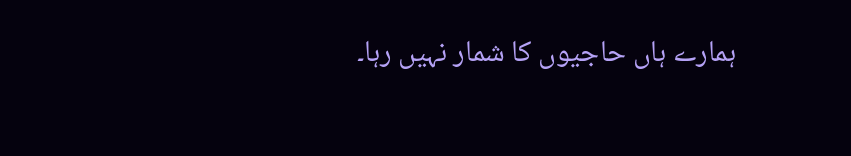ہمارے ہاں حاجیوں کا شمار نہیں رہا۔